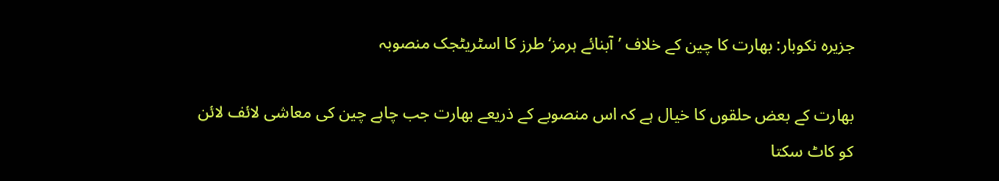جزیرہ نکوبار: بھارت کا چین کے خلاف ’آبنائے ہرمز‘ طرز کا اسٹریٹجک منصوبہ

بھارت کے بعض حلقوں کا خیال ہے کہ اس منصوبے کے ذریعے بھارت جب چاہے چین کی معاشی لائف لائن کو کاٹ سکتا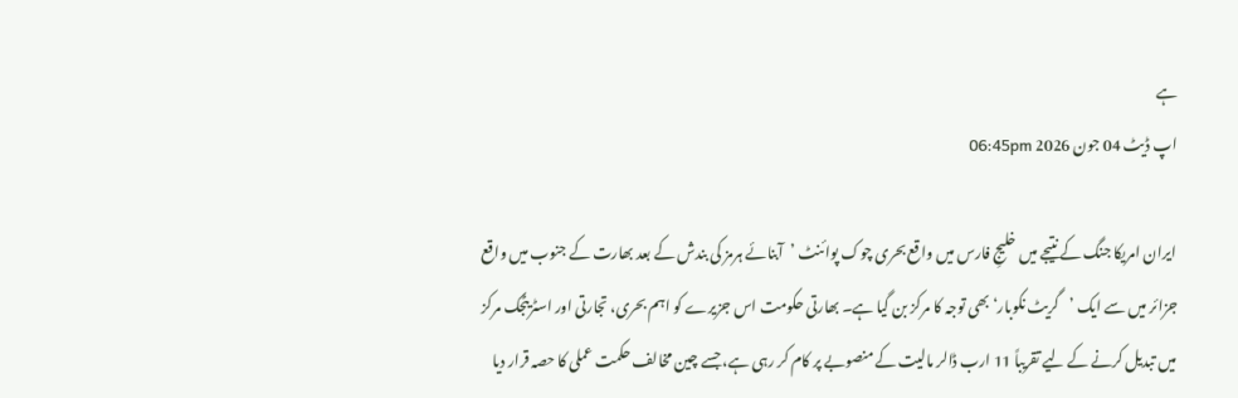ہے
اپ ڈیٹ 04 جون 2026 06:45pm

ایران امریکا جنگ کے نتیجے میں خلیجِ فارس میں واقع بحری چوک پوائنٹ ’آبنائے ہرمز کی بندش کے بعد بھارت کے جنوب میں واقع جزائر میں سے ایک ’گریٹ نکوبار‘ بھی توجہ کا مرکز بن گیا ہے۔ بھارتی حکومت اس جزیرے کو اہم بحری، تجارتی اور اسٹریٹجک مرکز میں تبدیل کرنے کے لیے تقریباً 11 ارب ڈالر مالیت کے منصوبے پر کام کر رہی ہے، جسے چین مخالف حکمت عملی کا حصہ قرار دیا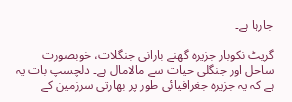جارہا ہے۔

گریٹ نکوبار جزیرہ گھنے بارانی جنگلات، خوبصورت ساحل اور جنگلی حیات سے مالامال ہے۔ دلچسپ بات یہ ہے کہ یہ جزیرہ جغرافیائی طور پر بھارتی سرزمین کے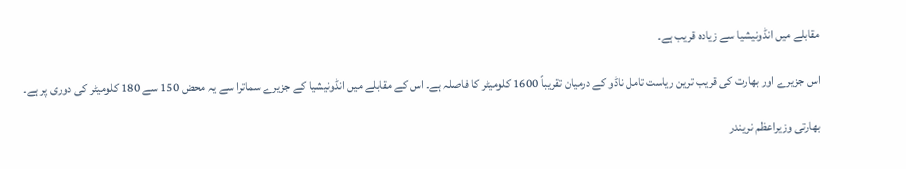مقابلے میں انڈونیشیا سے زیادہ قریب ہے۔

اس جزیرے اور بھارت کی قریب ترین ریاست تامل ناڈو کے درمیان تقریباً 1600 کلومیٹر کا فاصلہ ہے۔ اس کے مقابلے میں انڈونیشیا کے جزیرے سماترا سے یہ محض 150 سے 180 کلومیٹر کی دوری پر ہے۔

بھارتی وزیراعظم نریندر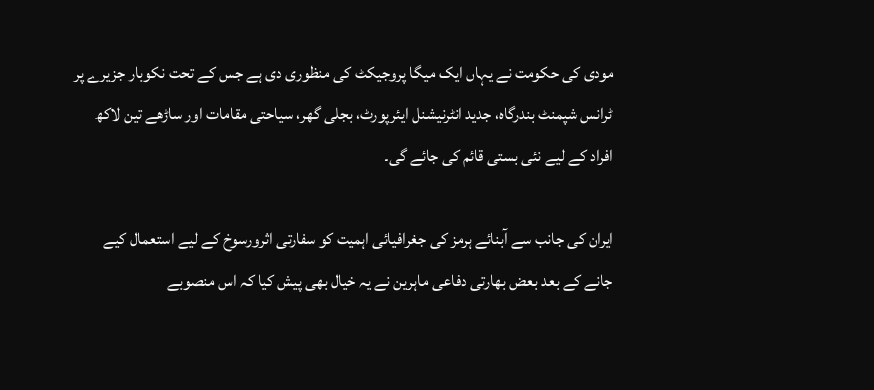مودی کی حکومت نے یہاں ایک میگا پروجیکٹ کی منظوری دی ہے جس کے تحت نکوبار جزیرے پر ٹرانس شپمنٹ بندرگاہ، جدید انٹرنیشنل ایئرپورٹ، بجلی گھر، سیاحتی مقامات اور ساڑھے تین لاکھ افراد کے لیے نئی بستی قائم کی جائے گی۔

ایران کی جانب سے آبنائے ہرمز کی جغرافیائی اہمیت کو سفارتی اثرورسوخ کے لیے استعمال کیے جانے کے بعد بعض بھارتی دفاعی ماہرین نے یہ خیال بھی پیش کیا کہ اس منصوبے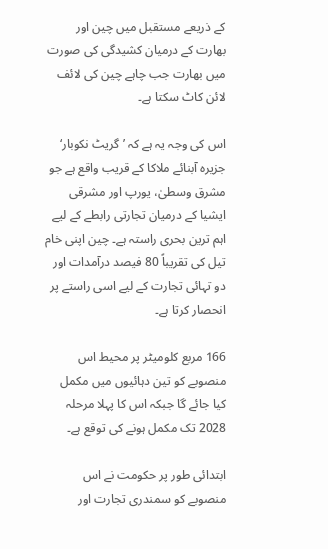کے ذریعے مستقبل میں چین اور بھارت کے درمیان کشیدگی کی صورت میں بھارت جب چاہے چین کی لائف لائن کاٹ سکتا ہے۔

اس کی وجہ یہ ہے کہ ’گریٹ نکوبار‘ جزیرہ آبنائے ملاکا کے قریب واقع ہے جو مشرق وسطیٰ، یورپ اور مشرقی ایشیا کے درمیان تجارتی رابطے کے لیے اہم ترین بحری راستہ ہے۔ چین اپنی خام تیل کی تقریباً 80 فیصد درآمدات اور دو تہائی تجارت کے لیے اسی راستے پر انحصار کرتا ہے۔

166 مربع کلومیٹر پر محیط اس منصوبے کو تین دہائیوں میں مکمل کیا جائے گا جبکہ اس کا پہلا مرحلہ 2028 تک مکمل ہونے کی توقع ہے۔

ابتدائی طور پر حکومت نے اس منصوبے کو سمندری تجارت اور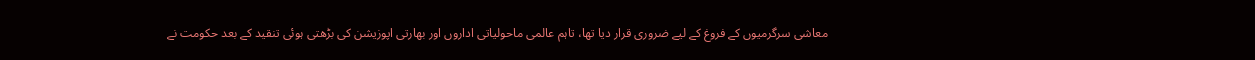معاشی سرگرمیوں کے فروغ کے لیے ضروری قرار دیا تھا، تاہم عالمی ماحولیاتی اداروں اور بھارتی اپوزیشن کی بڑھتی ہوئی تنقید کے بعد حکومت نے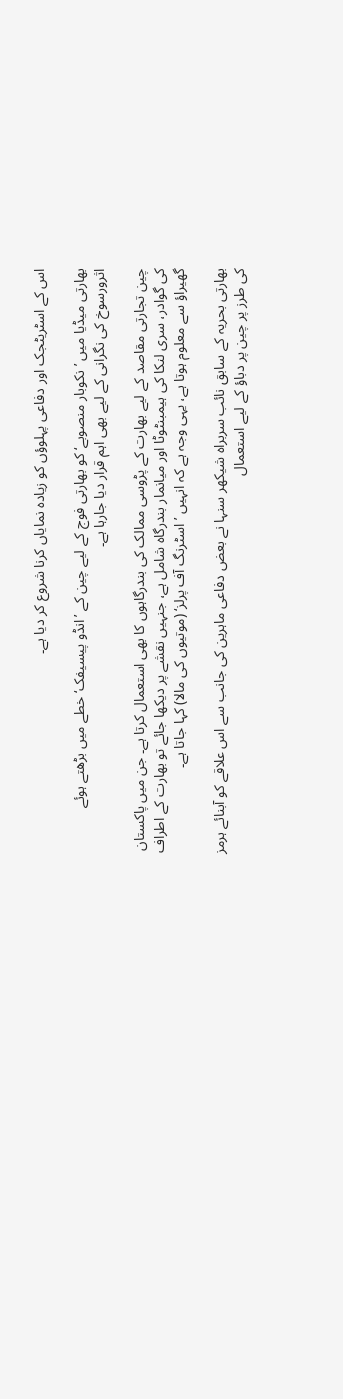اس کے اسٹریٹجک اور دفاعی پہلوؤں کو زیادہ نمایاں کرنا شروع کر دیا ہے۔

بھارتی میڈیا میں ’نکوبار منصوبے‘ کو بھارتی فوج کے لیے چین کے ’انڈو پیسیفک‘ خطے میں بڑھتے ہوئے اثرورسوخ کی نگرانی کے لیے بھی اہم قرار دیا جارہا ہے۔

چین تجارتی مقاصد کے لیے بھارت کے پڑوسی ممالک کی بندرگاہوں کا بھی استعمال کرتا ہے۔ جن میں پاکستان کی گوادر، سری لنکا کی ہیمبنٹوٹا اور میانمار بندرگاہ شامل ہے، جنہیں نقشے پر دیکھا جائے تو بھارت کے اطراف گھیراؤ سے معلوم ہوتا ہے، یہی وجہ ہے کہ انہیں ’اسٹرنگ آف پرلز‘ (موتیوں کی مالا) کہا جاتا ہے۔

بھارتی بحریہ کے سابق نائب سربراہ شیکھر سنہا نے بعض دفاعی ماہرین کی جانب سے اس علاقے کو آبنائے ہرمز کی طرز پر چین پر دباؤ کے لیے استعمال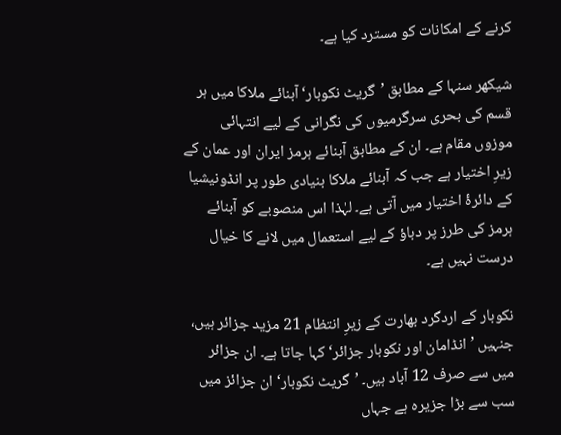کرنے کے امکانات کو مسترد کیا ہے۔

شیکھر سنہا کے مطابق ’گریٹ نکوبار‘ آبنائے ملاکا میں ہر قسم کی بحری سرگرمیوں کی نگرانی کے لیے انتہائی موزوں مقام ہے۔ ان کے مطابق آبنائے ہرمز ایران اور عمان کے زیرِ اختیار ہے جب کہ آبنائے ملاکا بنیادی طور پر انڈونیشیا کے دائرۂ اختیار میں آتی ہے۔ لہٰذا اس منصوبے کو آبنائے ہرمز کی طرز پر دباؤ کے لیے استعمال میں لانے کا خیال درست نہیں ہے۔

نکوبار کے اردگرد بھارت کے زیرِ انتظام 21 مزید جزائر ہیں، جنہیں ’انڈامان اور نکوبار جزائر‘ کہا جاتا ہے۔ ان جزائر میں سے صرف 12 آباد ہیں۔ ’گریٹ نکوبار‘ ان جزائز میں سب سے بڑا جزیرہ ہے جہاں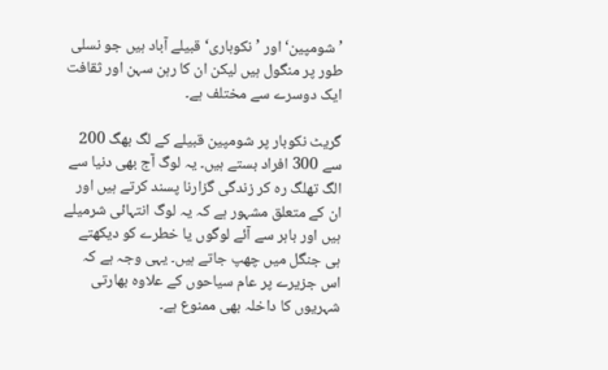’شومپین‘ اور ’نکوباری‘ قبیلے آباد ہیں جو نسلی طور پر منگول ہیں لیکن ان کا رہن سہن اور ثقافت ایک دوسرے سے مختلف ہے۔

گریٹ نکوبار پر شومپین قبیلے کے لگ بھگ 200 سے 300 افراد بستے ہیں۔ یہ لوگ آج بھی دنیا سے الگ تھلگ رہ کر زندگی گزارنا پسند کرتے ہیں اور ان کے متعلق مشہور ہے کہ یہ لوگ انتہائی شرمیلے ہیں اور باہر سے آئے لوگوں یا خطرے کو دیکھتے ہی جنگل میں چھپ جاتے ہیں۔ یہی وجہ ہے کہ اس جزیرے پر عام سیاحوں کے علاوہ بھارتی شہریوں کا داخلہ بھی ممنوع ہے۔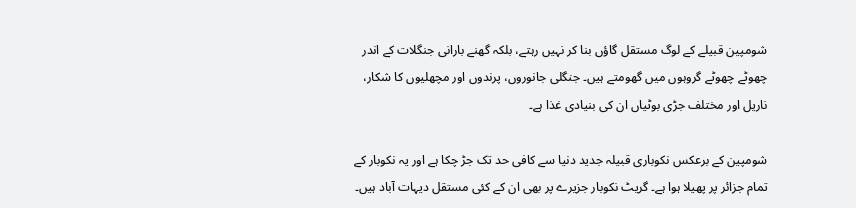شومپین قبیلے کے لوگ مستقل گاؤں بنا کر نہیں رہتے، بلکہ گھنے بارانی جنگلات کے اندر چھوٹے چھوٹے گروہوں میں گھومتے ہیں۔ جنگلی جانوروں، پرندوں اور مچھلیوں کا شکار، ناریل اور مختلف جڑی بوٹیاں ان کی بنیادی غذا ہے۔

شومپین کے برعکس نکوباری قبیلہ جدید دنیا سے کافی حد تک جڑ چکا ہے اور یہ نکوبار کے تمام جزائر پر پھیلا ہوا ہے۔ گریٹ نکوبار جزیرے پر بھی ان کے کئی مستقل دیہات آباد ہیں۔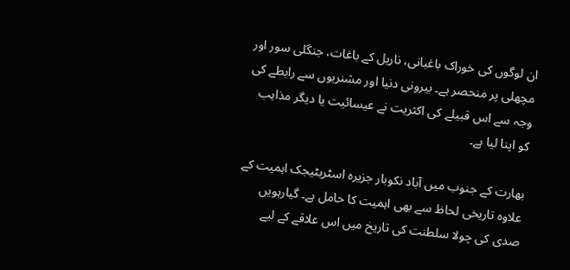ان لوگوں کی خوراک باغبانی، ناریل کے باغات، جنگلی سور اور مچھلی پر منحصر ہے۔ بیرونی دنیا اور مشنریوں سے رابطے کی وجہ سے اس قبیلے کی اکثریت نے عیسائیت یا دیگر مذاہب کو اپنا لیا ہے۔

بھارت کے جنوب میں آباد نکوبار جزیرہ اسٹریٹیجک اہمیت کے علاوہ تاریخی لحاظ سے بھی اہمیت کا حامل ہے۔ گیارہویں صدی کی چولا سلطنت کی تاریخ میں اس علاقے کے لیے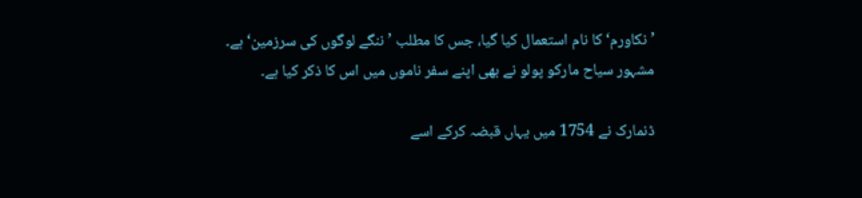’نکاورم‘ کا نام استعمال کیا گیا، جس کا مطلب ’ننگے لوگوں کی سرزمین‘ ہے۔ مشہور سیاح مارکو پولو نے بھی اپنے سفر ناموں میں اس کا ذکر کیا ہے۔

ڈنمارک نے 1754 میں یہاں قبضہ کرکے اسے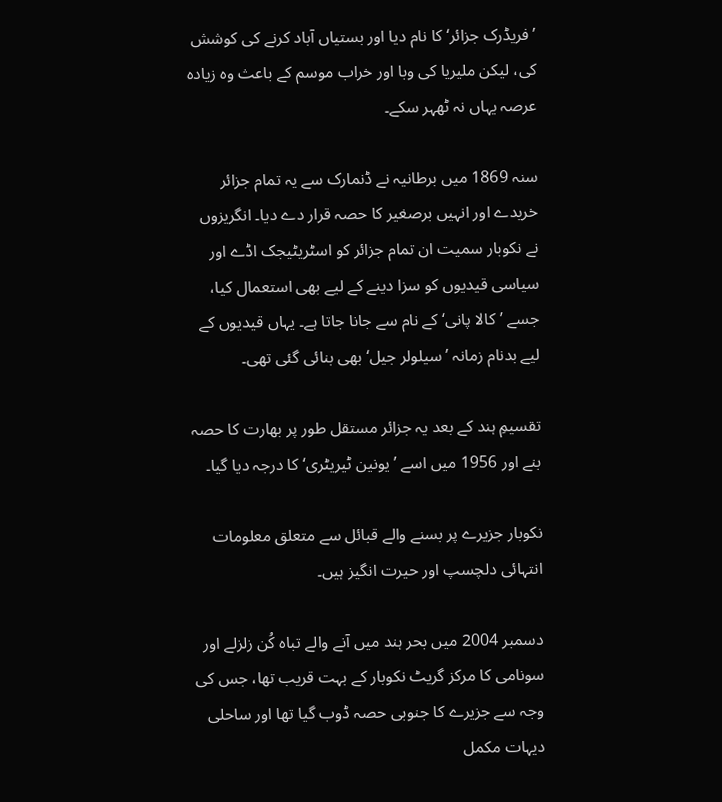’فریڈرک جزائر‘ کا نام دیا اور بستیاں آباد کرنے کی کوشش کی، لیکن ملیریا کی وبا اور خراب موسم کے باعث وہ زیادہ عرصہ یہاں نہ ٹھہر سکے۔

سنہ 1869 میں برطانیہ نے ڈنمارک سے یہ تمام جزائر خریدے اور انہیں برصغیر کا حصہ قرار دے دیا۔ انگریزوں نے نکوبار سمیت ان تمام جزائر کو اسٹریٹیجک اڈے اور سیاسی قیدیوں کو سزا دینے کے لیے بھی استعمال کیا، جسے ’کالا پانی‘ کے نام سے جانا جاتا ہے۔ یہاں قیدیوں کے لیے بدنام زمانہ ’سیلولر جیل‘ بھی بنائی گئی تھی۔

تقسیمِ ہند کے بعد یہ جزائر مستقل طور پر بھارت کا حصہ بنے اور 1956 میں اسے ’یونین ٹیریٹری‘ کا درجہ دیا گیا۔

نکوبار جزیرے پر بسنے والے قبائل سے متعلق معلومات انتہائی دلچسپ اور حیرت انگیز ہیں۔

دسمبر 2004 میں بحر ہند میں آنے والے تباہ کُن زلزلے اور سونامی کا مرکز گریٹ نکوبار کے بہت قریب تھا، جس کی وجہ سے جزیرے کا جنوبی حصہ ڈوب گیا تھا اور ساحلی دیہات مکمل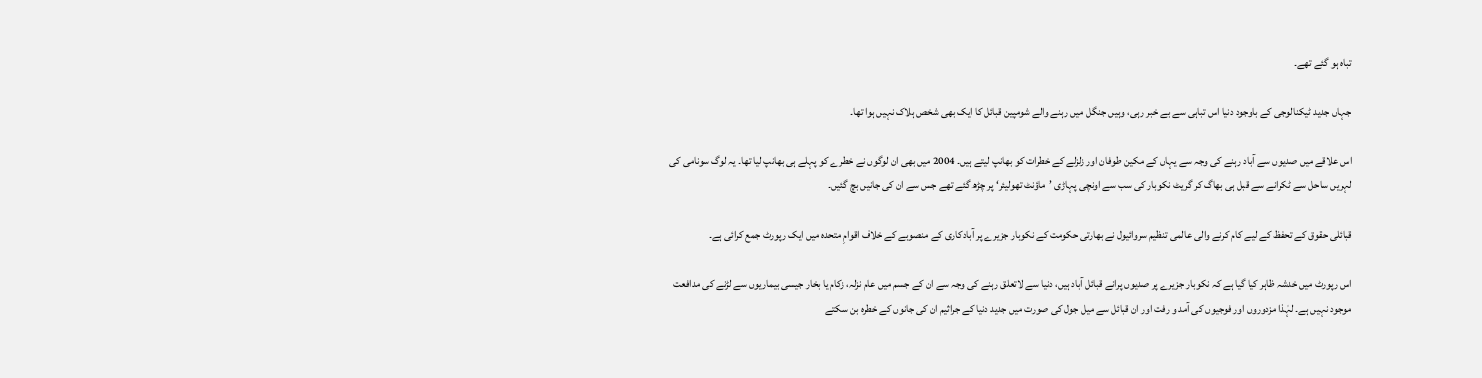تباہ ہو گئے تھے۔

جہاں جدید ٹیکنالوجی کے باوجود دنیا اس تباہی سے بے خبر رہی، وہیں جنگل میں رہنے والے شومپین قبائل کا ایک بھی شخص ہلاک نہیں ہوا تھا۔

اس علاقے میں صدیوں سے آباد رہنے کی وجہ سے یہاں کے مکین طوفان اور زلزلے کے خطرات کو بھانپ لیتے ہیں۔ 2004 میں بھی ان لوگوں نے خطرے کو پہلے ہی بھانپ لیا تھا۔ یہ لوگ سونامی کی لہریں ساحل سے ٹکرانے سے قبل ہی بھاگ کر گریٹ نکوبار کی سب سے اونچی پہاڑی ’ماؤنٹ تھولیئر‘ پر چڑھ گئے تھے جس سے ان کی جانیں بچ گئیں۔

قبائلی حقوق کے تحفظ کے لیے کام کرنے والی عالمی تنظیم سروائیول نے بھارتی حکومت کے نکوبار جزیرے پر آبادکاری کے منصوبے کے خلاف اقوامِ متحدہ میں ایک رپورٹ جمع کرائی ہے۔

اس رپورٹ میں خدشہ ظاہر کیا گیا ہے کہ نکوبار جزیرے پر صدیوں پرانے قبائل آباد ہیں، دنیا سے لاتعلق رہنے کی وجہ سے ان کے جسم میں عام نزلہ، زکام یا بخار جیسی بیماریوں سے لڑنے کی مدافعت موجود نہیں ہے۔ لہٰذا مزدوروں اور فوجیوں کی آمد و رفت اور ان قبائل سے میل جول کی صورت میں جدید دنیا کے جراثیم ان کی جانوں کے خطرہ بن سکتے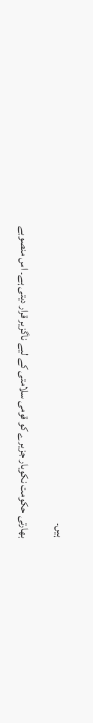ہیں۔

بھارتی حکومت نکوبار جزیرے کو قومی سلامتی کے لیے ناگزیر قرار دیتی ہے۔ اس منصوبے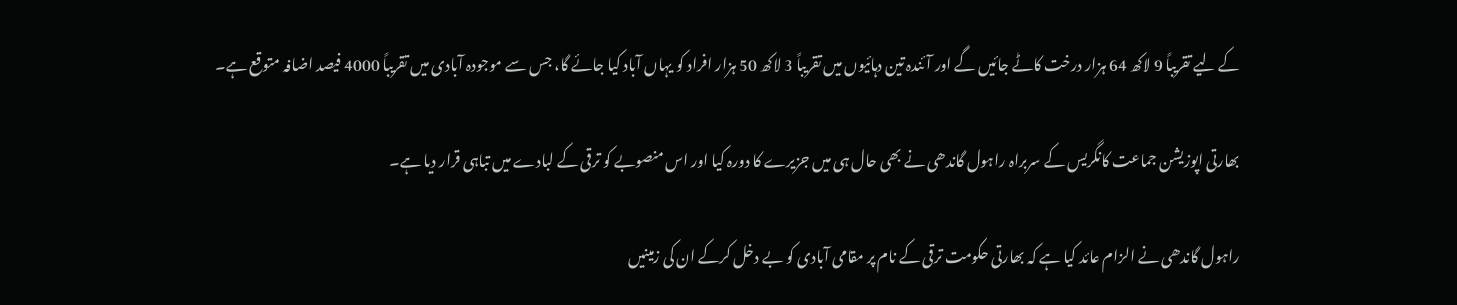کے لیے تقریباً 9 لاکھ 64 ہزار درخت کاٹے جائیں گے اور آئندہ تین دہائیوں میں تقریباً 3 لاکھ 50 ہزار افراد کو یہاں آباد کیا جائے گا، جس سے موجودہ آبادی میں تقریباً 4000 فیصد اضافہ متوقع ہے۔

بھارتی اپوزیشن جماعت کانگریس کے سربراہ راہول گاندھی نے بھی حال ہی میں جزیرے کا دورہ کیا اور اس منصوبے کو ترقی کے لبادے میں تباہی قرار دیا ہے۔

راہول گاندھی نے الزام عائد کیا ہے کہ بھارتی حکومت ترقی کے نام پر مقامی آبادی کو بے دخل کرکے ان کی زمینیں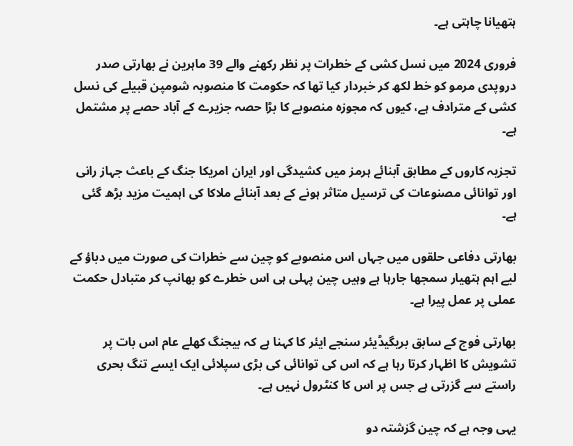ہتھیانا چاہتی ہے۔

فروری 2024 میں نسل کشی کے خطرات پر نظر رکھنے والے 39 ماہرین نے بھارتی صدر دروپدی مرمو کو خط لکھ کر خبردار کیا تھا کہ حکومت کا منصوبہ شومپن قبیلے کی نسل کشی کے مترادف ہے، کیوں کہ مجوزہ منصوبے کا بڑا حصہ جزیرے کے آباد حصے پر مشتمل ہے۔

تجزیہ کاروں کے مطابق آبنائے ہرمز میں کشیدگی اور ایران امریکا جنگ کے باعث جہاز رانی اور توانائی مصنوعات کی ترسیل متاثر ہونے کے بعد آبنائے ملاکا کی اہمیت مزید بڑھ گئی ہے۔

بھارتی دفاعی حلقوں میں جہاں اس منصوبے کو چین سے خطرات کی صورت میں دباؤ کے لیے اہم ہتھیار سمجھا جارہا ہے وہیں چین پہلی ہی اس خطرے کو بھانپ کر متبادل حکمت عملی پر عمل پیرا ہے۔

بھارتی فوج کے سابق بریگیڈیئر سنجے ایئر کا کہنا ہے کہ بیجنگ کھلے عام اس بات پر تشویش کا اظہار کرتا رہا ہے کہ اس کی توانائی کی بڑی سپلائی ایک ایسے تنگ بحری راستے سے گزرتی ہے جس پر اس کا کنٹرول نہیں ہے۔

یہی وجہ ہے کہ چین گزشتہ دو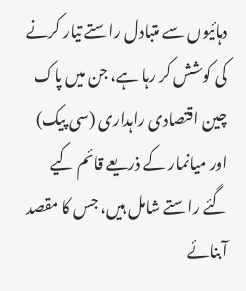دہائیوں سے متبادل راستے تیار کرنے کی کوشش کر رہا ہے، جن میں پاک چین اقتصادی راہداری (سی پیک) اور میانمار کے ذریعے قائم کیے گئے راستے شامل ہیں، جس کا مقصد آبنائے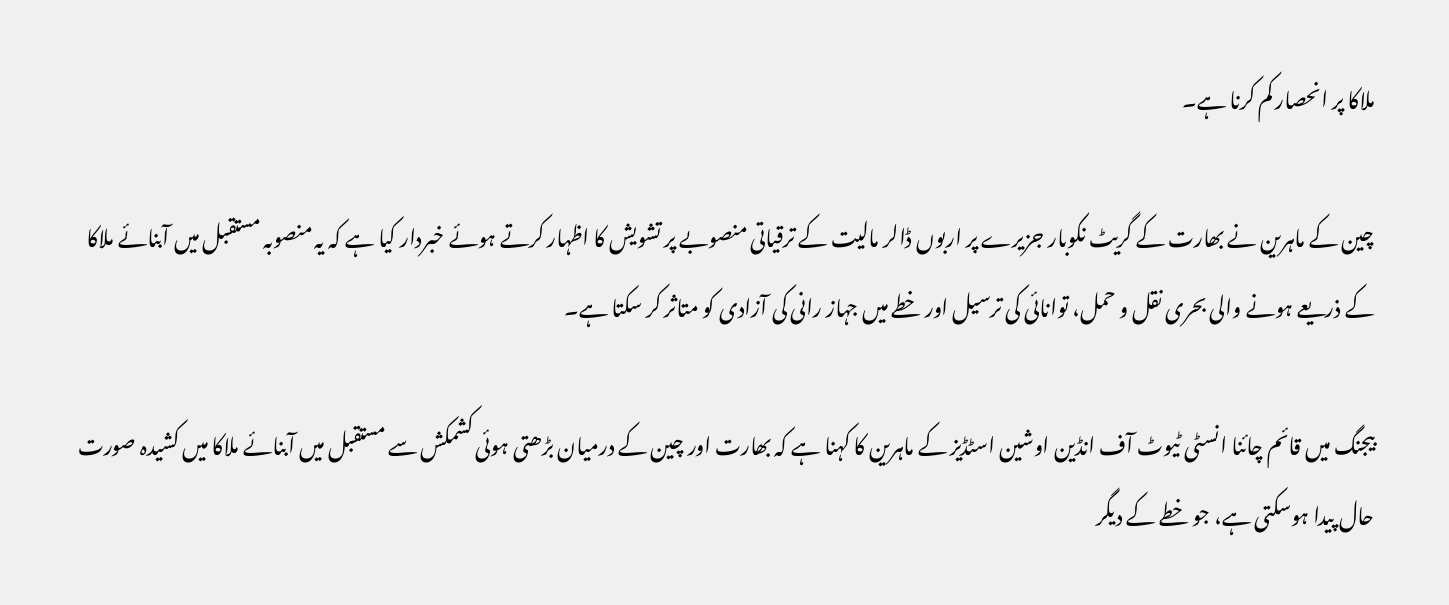ملاکا پر انحصار کم کرنا ہے۔

چین کے ماہرین نے بھارت کے گریٹ نکوبار جزیرے پر اربوں ڈالر مالیت کے ترقیاتی منصوبے پر تشویش کا اظہار کرتے ہوئے خبردار کیا ہے کہ یہ منصوبہ مستقبل میں آبنائے ملاکا کے ذریعے ہونے والی بحری نقل و حمل، توانائی کی ترسیل اور خطے میں جہاز رانی کی آزادی کو متاثر کر سکتا ہے۔

بیجنگ میں قائم چائنا انسٹی ٹیوٹ آف انڈین اوشین اسٹڈیز کے ماہرین کا کہنا ہے کہ بھارت اور چین کے درمیان بڑھتی ہوئی کشمکش سے مستقبل میں آبنائے ملاکا میں کشیدہ صورت حال پیدا ہوسکتی ہے، جو خطے کے دیگر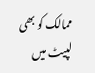ممالک کو بھی لپیٹ میں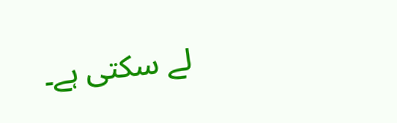لے سکتی ہے۔